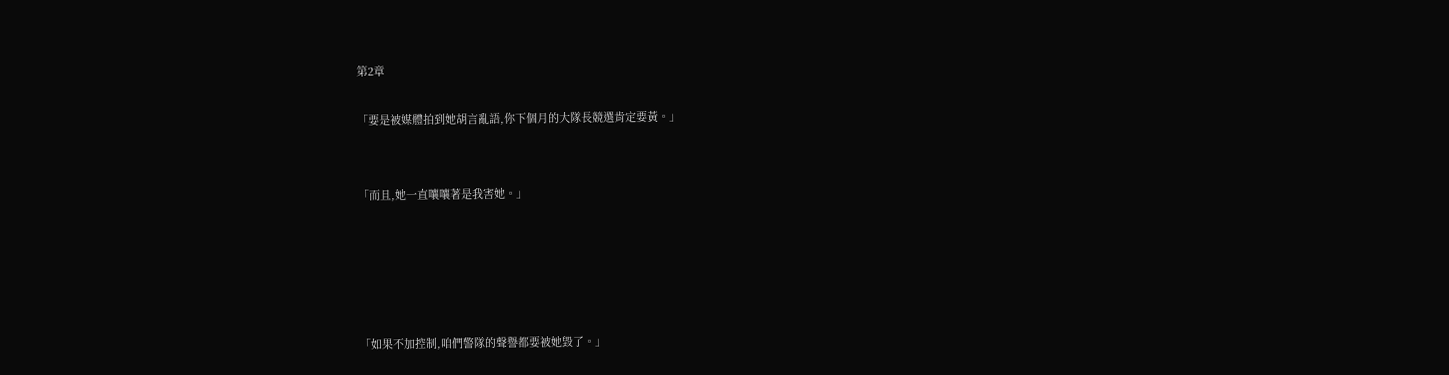第2章

「要是被媒體拍到她胡言亂語,你下個月的大隊長競選肯定要黃。」


「而且,她一直嚷嚷著是我害她。」





「如果不加控制,咱們警隊的聲譽都要被她毀了。」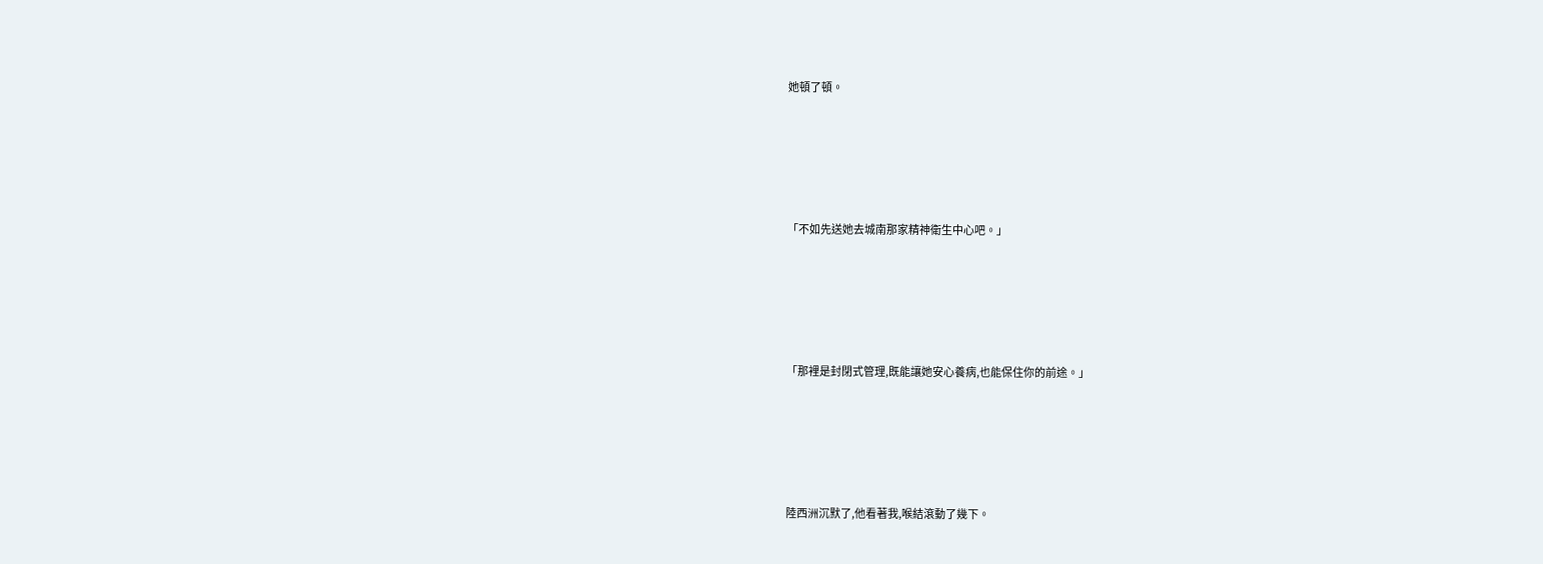她頓了頓。





「不如先送她去城南那家精神衛生中心吧。」





「那裡是封閉式管理,既能讓她安心養病,也能保住你的前途。」





陸西洲沉默了,他看著我,喉結滾動了幾下。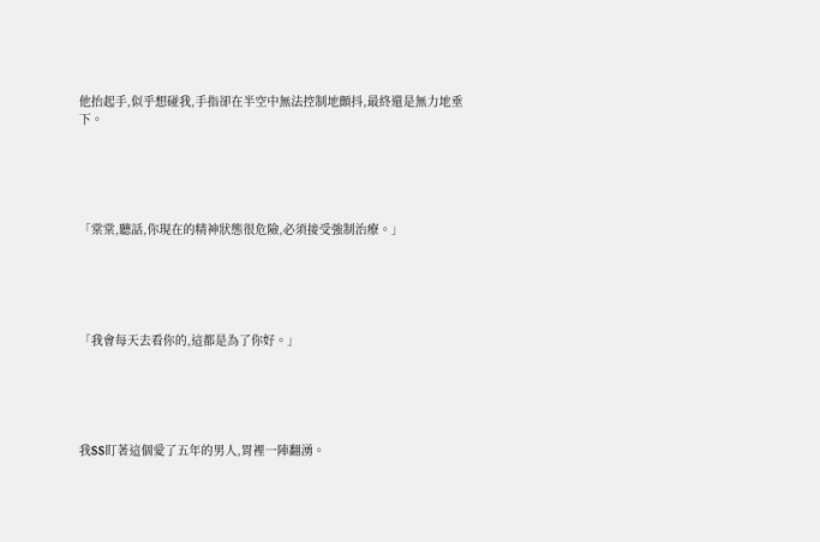他抬起手,似乎想碰我,手指卻在半空中無法控制地顫抖,最終還是無力地垂下。





「棠棠,聽話,你現在的精神狀態很危險,必須接受強制治療。」





「我會每天去看你的,這都是為了你好。」





我SS盯著這個愛了五年的男人,胃裡一陣翻湧。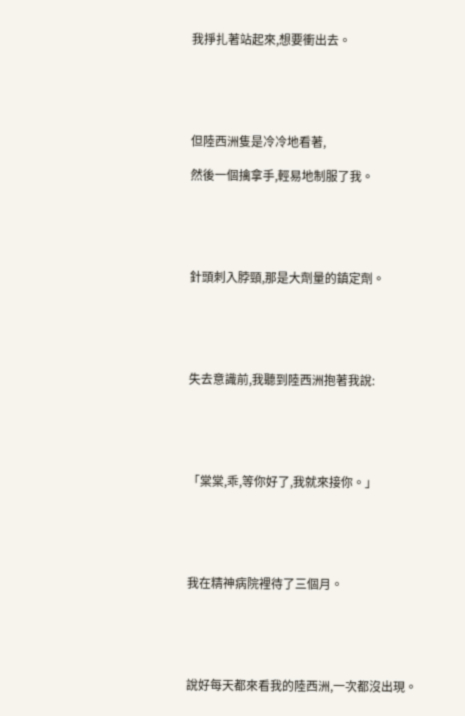我掙扎著站起來,想要衝出去。





但陸西洲隻是冷冷地看著,

然後一個擒拿手,輕易地制服了我。





針頭刺入脖頸,那是大劑量的鎮定劑。





失去意識前,我聽到陸西洲抱著我說:





「棠棠,乖,等你好了,我就來接你。」





我在精神病院裡待了三個月。





說好每天都來看我的陸西洲,一次都沒出現。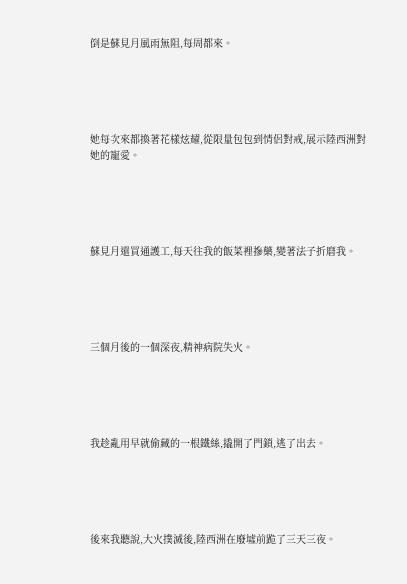倒是蘇見月風雨無阻,每周都來。





她每次來都換著花樣炫耀,從限量包包到情侶對戒,展示陸西洲對她的寵愛。





蘇見月還買通護工,每天往我的飯菜裡摻藥,變著法子折磨我。





三個月後的一個深夜,精神病院失火。





我趁亂用早就偷藏的一根鐵絲,撬開了門鎖,逃了出去。





後來我聽說,大火撲滅後,陸西洲在廢墟前跪了三天三夜。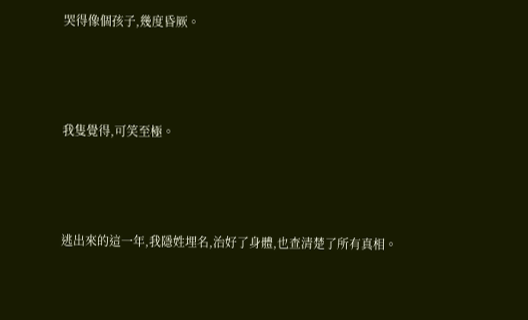哭得像個孩子,幾度昏厥。





我隻覺得,可笑至極。





逃出來的這一年,我隱姓埋名,治好了身體,也查清楚了所有真相。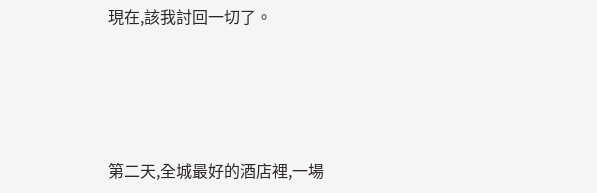現在,該我討回一切了。





第二天,全城最好的酒店裡,一場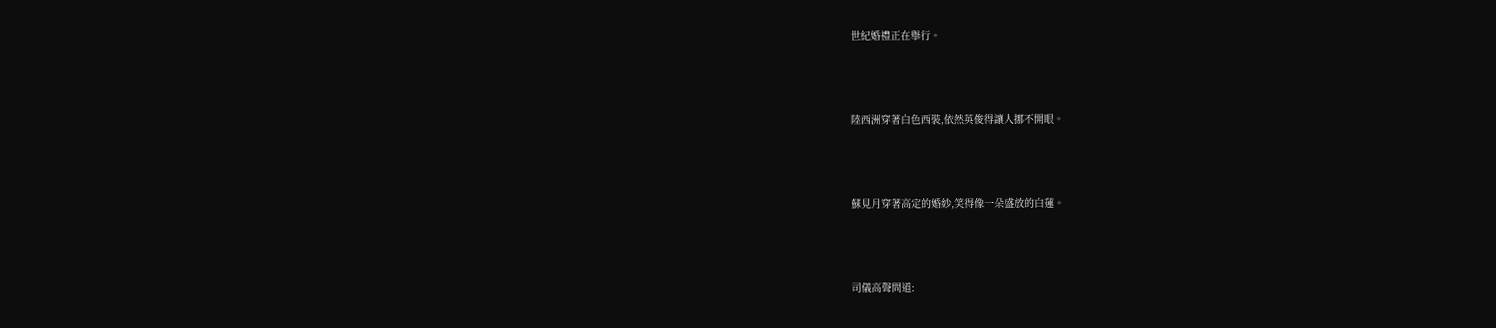世紀婚禮正在舉行。





陸西洲穿著白色西裝,依然英俊得讓人挪不開眼。





蘇見月穿著高定的婚紗,笑得像一朵盛放的白蓮。





司儀高聲問道: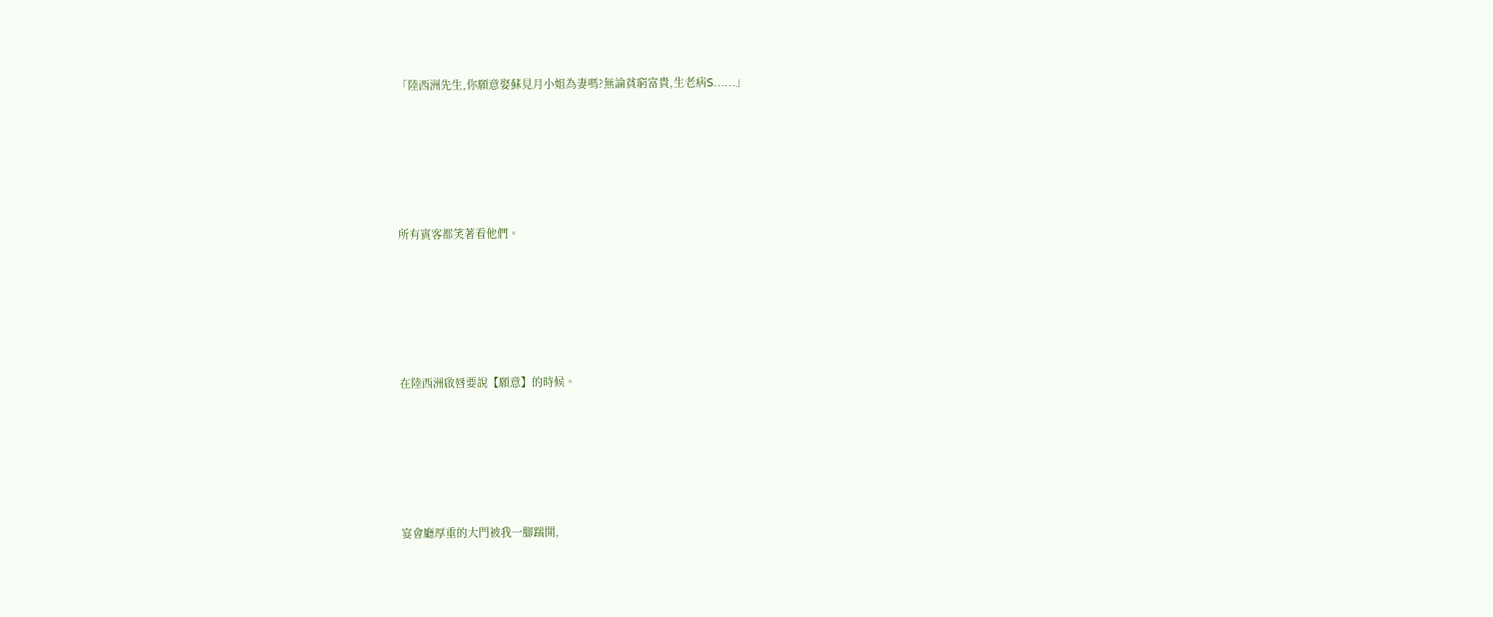「陸西洲先生,你願意娶蘇見月小姐為妻嗎?無論貧窮富貴,生老病S……」





所有賓客都笑著看他們。





在陸西洲啟唇要說【願意】的時候。





宴會廳厚重的大門被我一腳踹開,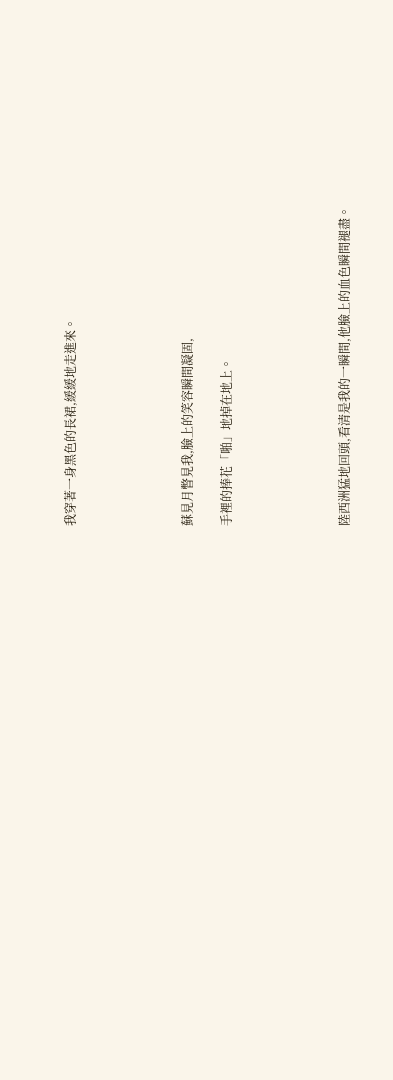我穿著一身黑色的長裙,緩緩地走進來。





蘇見月瞥見我,臉上的笑容瞬間凝固,

手裡的捧花「啪」地掉在地上。





陸西洲猛地回頭,看清是我的一瞬間,他臉上的血色瞬間褪盡。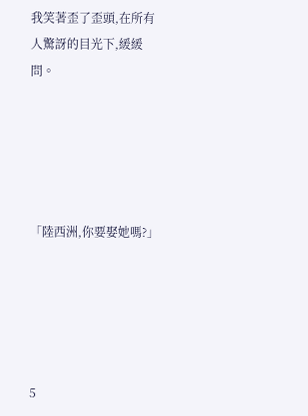我笑著歪了歪頭,在所有人驚訝的目光下,緩緩問。





「陸西洲,你要娶她嗎?」





5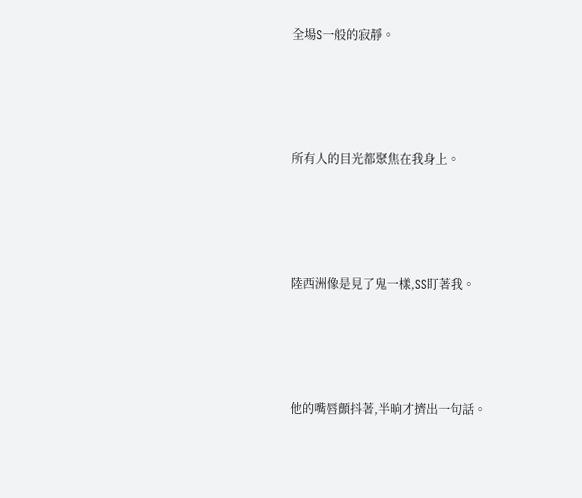全場S一般的寂靜。





所有人的目光都聚焦在我身上。





陸西洲像是見了鬼一樣,SS盯著我。





他的嘴唇顫抖著,半晌才擠出一句話。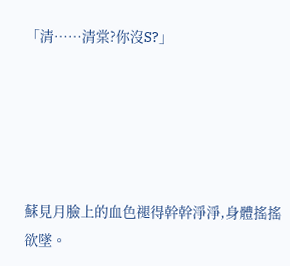「清……清棠?你沒S?」





蘇見月臉上的血色褪得幹幹淨淨,身體搖搖欲墜。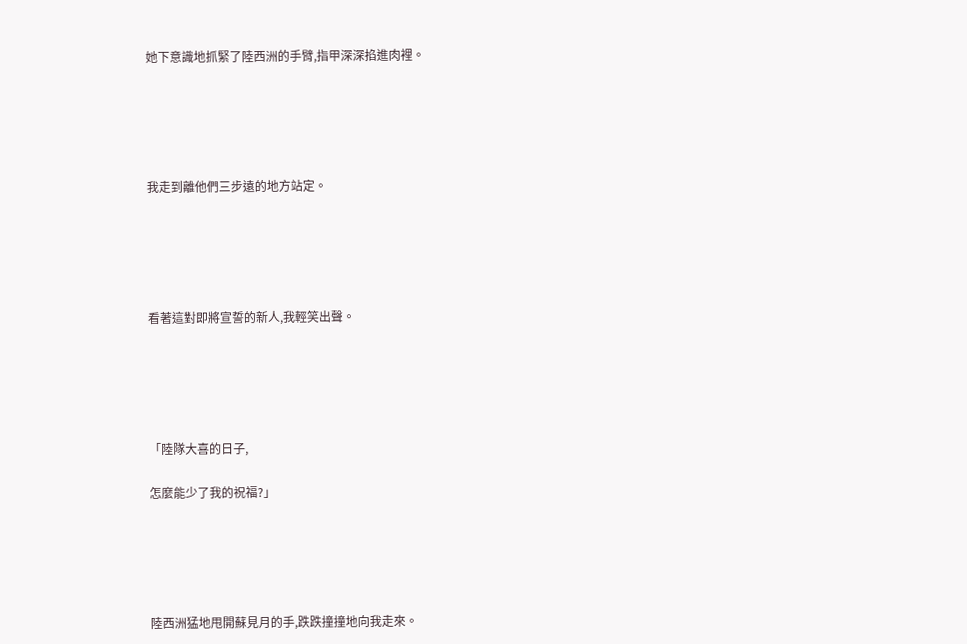她下意識地抓緊了陸西洲的手臂,指甲深深掐進肉裡。





我走到離他們三步遠的地方站定。





看著這對即將宣誓的新人,我輕笑出聲。





「陸隊大喜的日子,

怎麼能少了我的祝福?」





陸西洲猛地甩開蘇見月的手,跌跌撞撞地向我走來。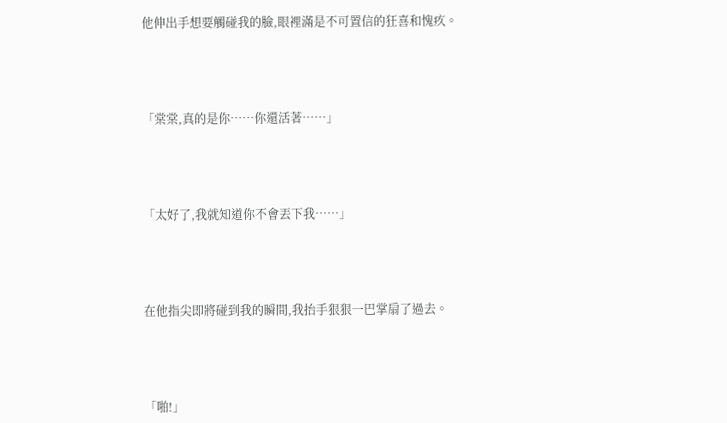他伸出手想要觸碰我的臉,眼裡滿是不可置信的狂喜和愧疚。





「棠棠,真的是你……你還活著……」





「太好了,我就知道你不會丟下我……」





在他指尖即將碰到我的瞬間,我抬手狠狠一巴掌扇了過去。





「啪!」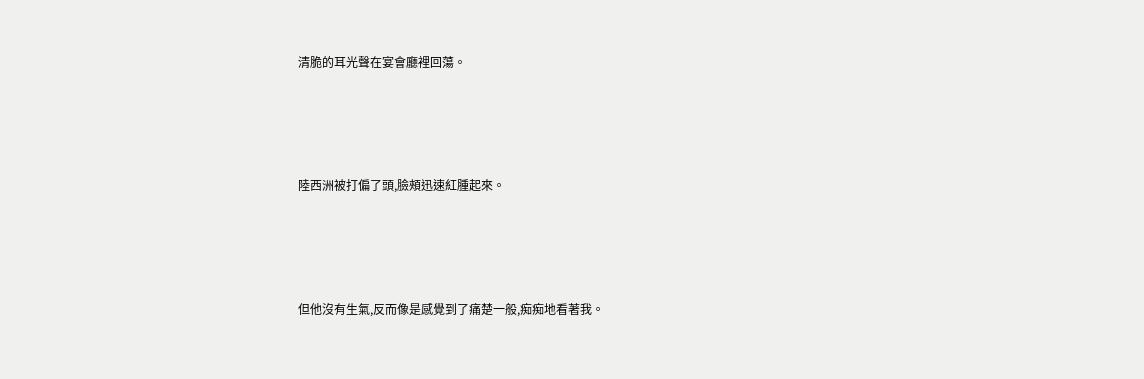清脆的耳光聲在宴會廳裡回蕩。





陸西洲被打偏了頭,臉頰迅速紅腫起來。





但他沒有生氣,反而像是感覺到了痛楚一般,痴痴地看著我。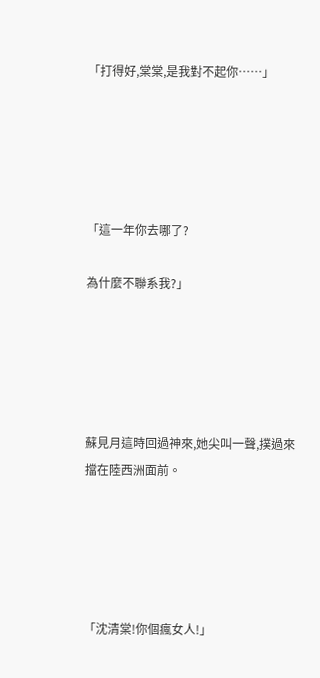「打得好,棠棠,是我對不起你……」





「這一年你去哪了?

為什麼不聯系我?」





蘇見月這時回過神來,她尖叫一聲,撲過來擋在陸西洲面前。





「沈清棠!你個瘋女人!」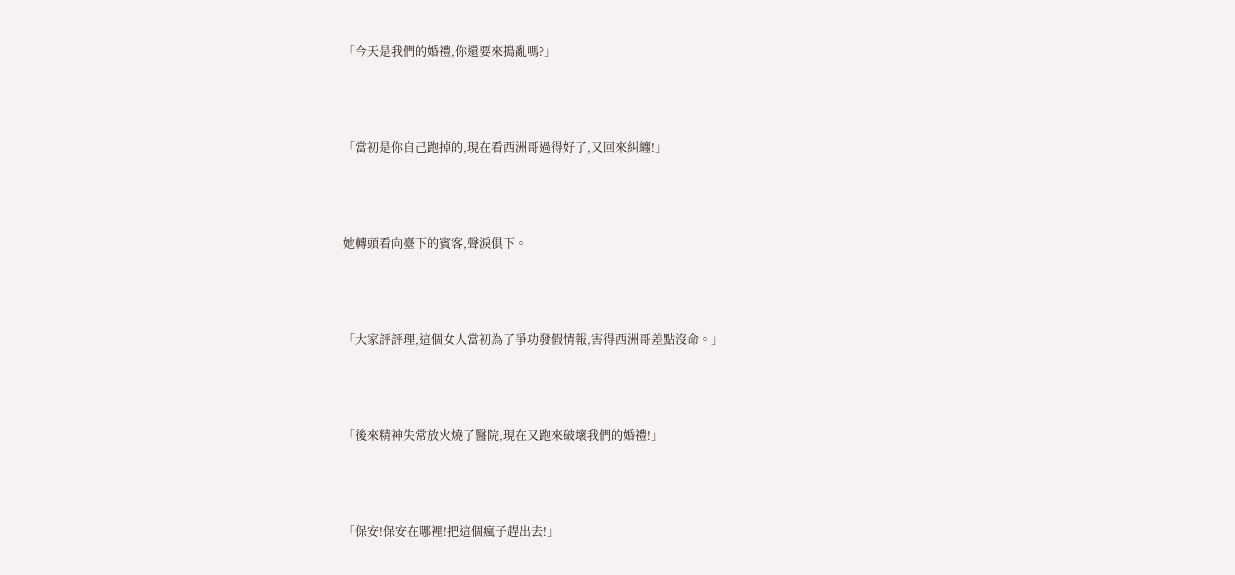「今天是我們的婚禮,你還要來搗亂嗎?」





「當初是你自己跑掉的,現在看西洲哥過得好了,又回來糾纏!」





她轉頭看向臺下的賓客,聲淚俱下。





「大家評評理,這個女人當初為了爭功發假情報,害得西洲哥差點沒命。」





「後來精神失常放火燒了醫院,現在又跑來破壞我們的婚禮!」





「保安!保安在哪裡!把這個瘋子趕出去!」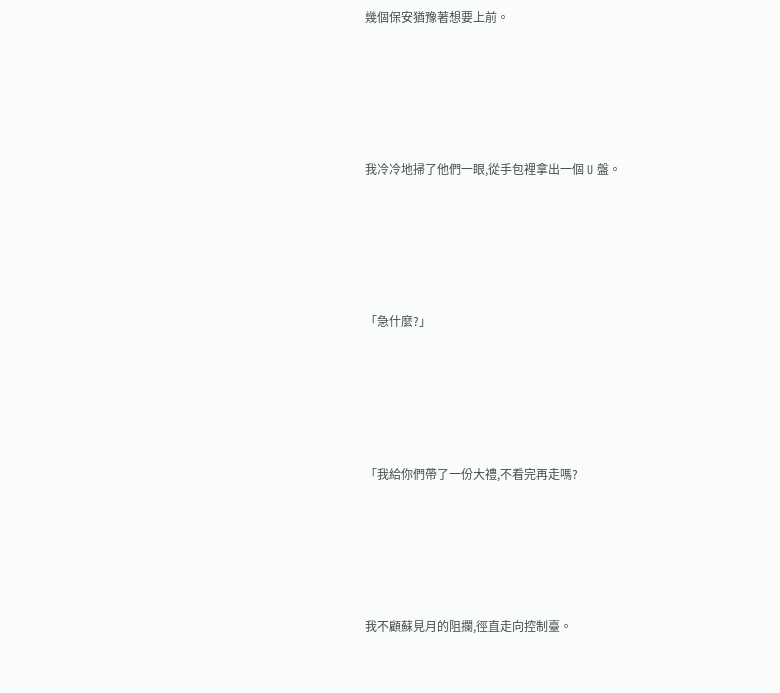幾個保安猶豫著想要上前。





我冷冷地掃了他們一眼,從手包裡拿出一個 U 盤。





「急什麼?」





「我給你們帶了一份大禮,不看完再走嗎?





我不顧蘇見月的阻攔,徑直走向控制臺。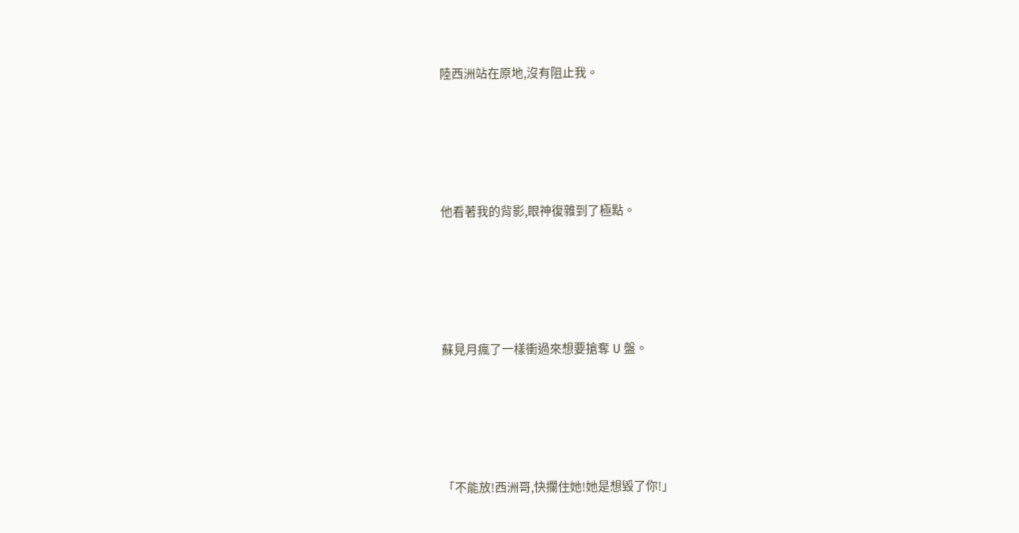陸西洲站在原地,沒有阻止我。





他看著我的背影,眼神復雜到了極點。





蘇見月瘋了一樣衝過來想要搶奪 U 盤。





「不能放!西洲哥,快攔住她!她是想毀了你!」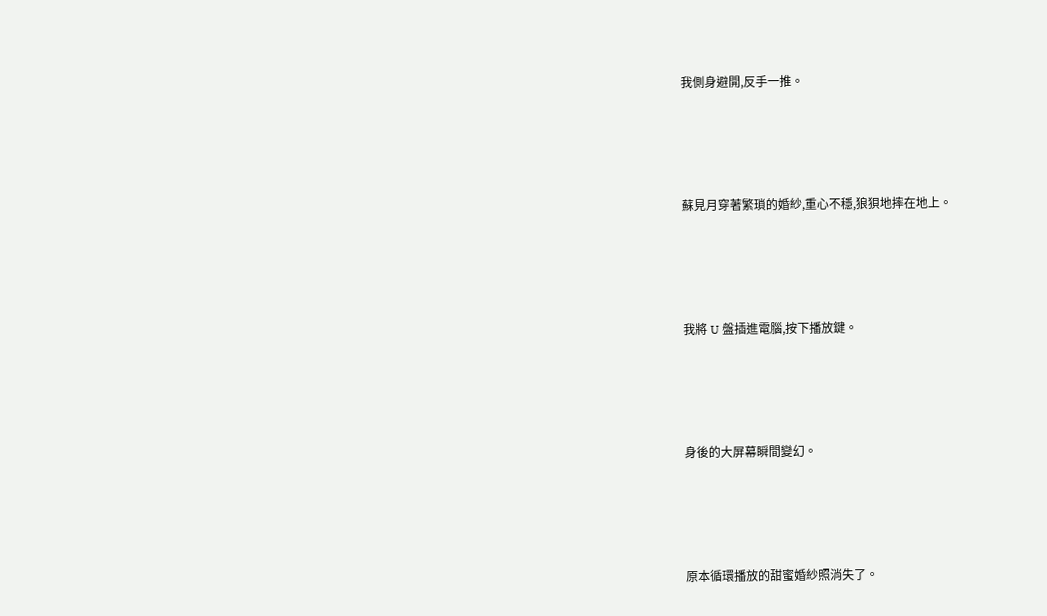我側身避開,反手一推。





蘇見月穿著繁瑣的婚紗,重心不穩,狼狽地摔在地上。





我將 U 盤插進電腦,按下播放鍵。





身後的大屏幕瞬間變幻。





原本循環播放的甜蜜婚紗照消失了。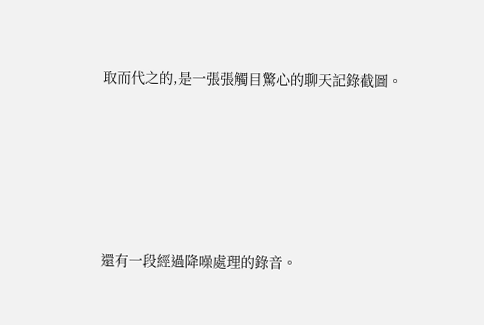取而代之的,是一張張觸目驚心的聊天記錄截圖。





還有一段經過降噪處理的錄音。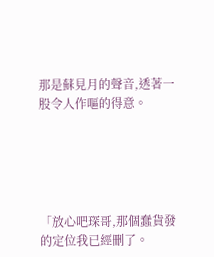那是蘇見月的聲音,透著一股令人作嘔的得意。





「放心吧琛哥,那個蠢貨發的定位我已經刪了。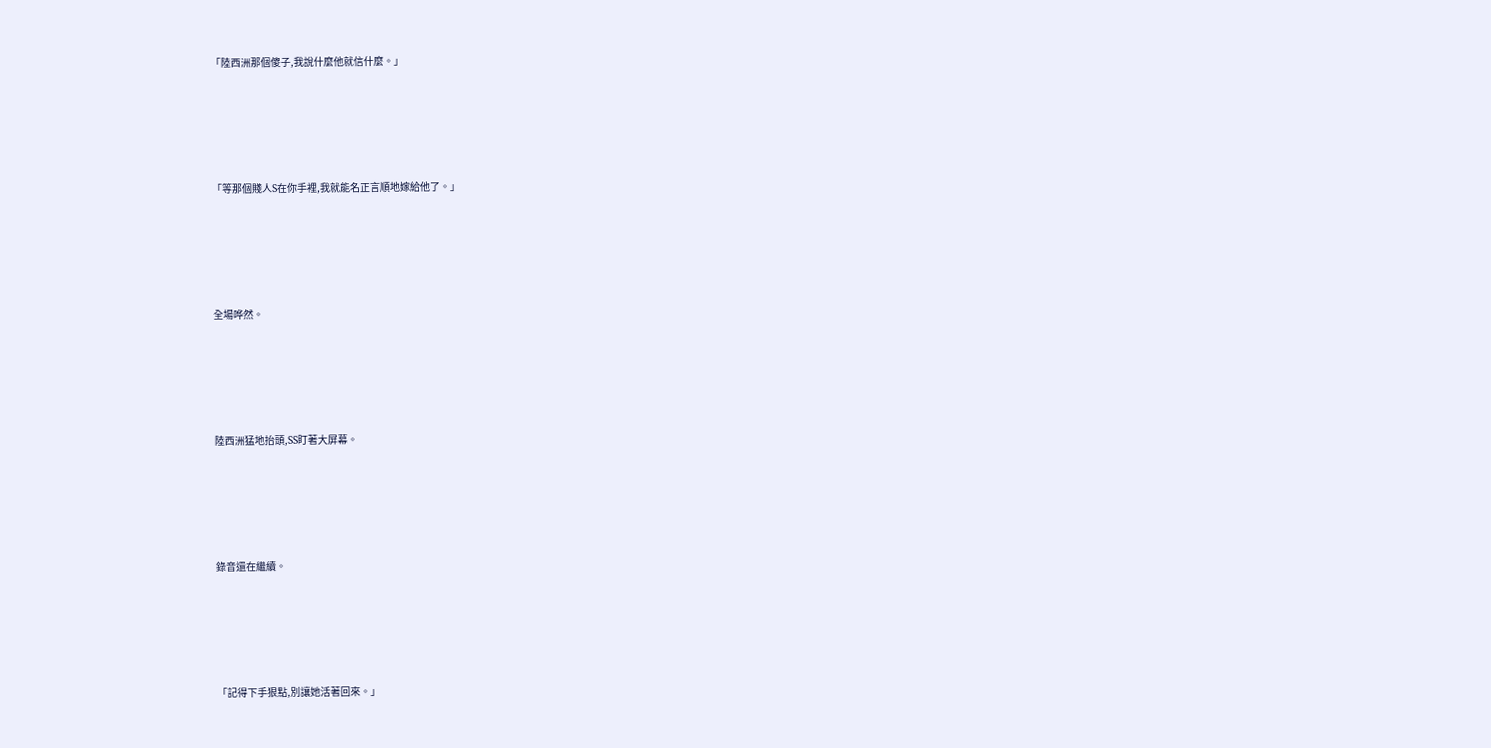「陸西洲那個傻子,我說什麼他就信什麼。」





「等那個賤人S在你手裡,我就能名正言順地嫁給他了。」





全場哗然。





陸西洲猛地抬頭,SS盯著大屏幕。





錄音還在繼續。





「記得下手狠點,別讓她活著回來。」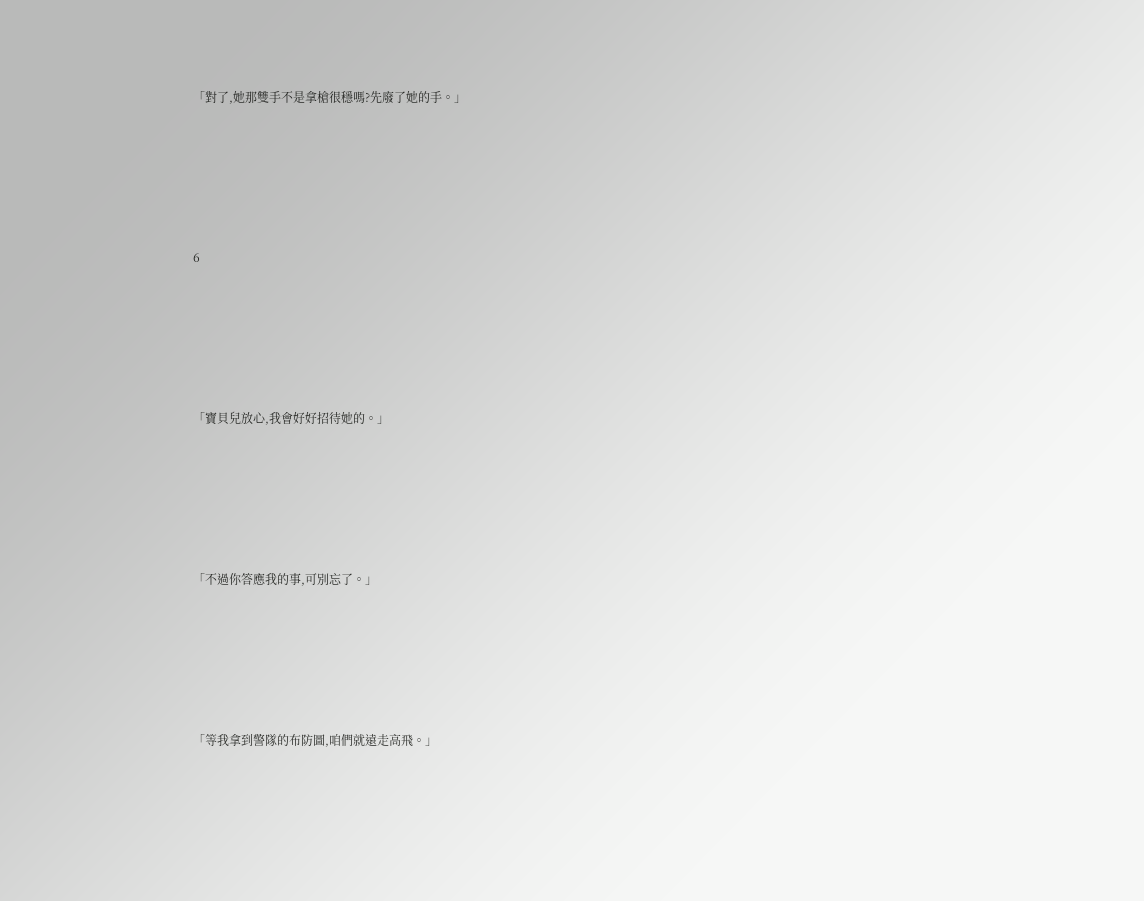「對了,她那雙手不是拿槍很穩嗎?先廢了她的手。」





6





「寶貝兒放心,我會好好招待她的。」





「不過你答應我的事,可別忘了。」





「等我拿到警隊的布防圖,咱們就遠走高飛。」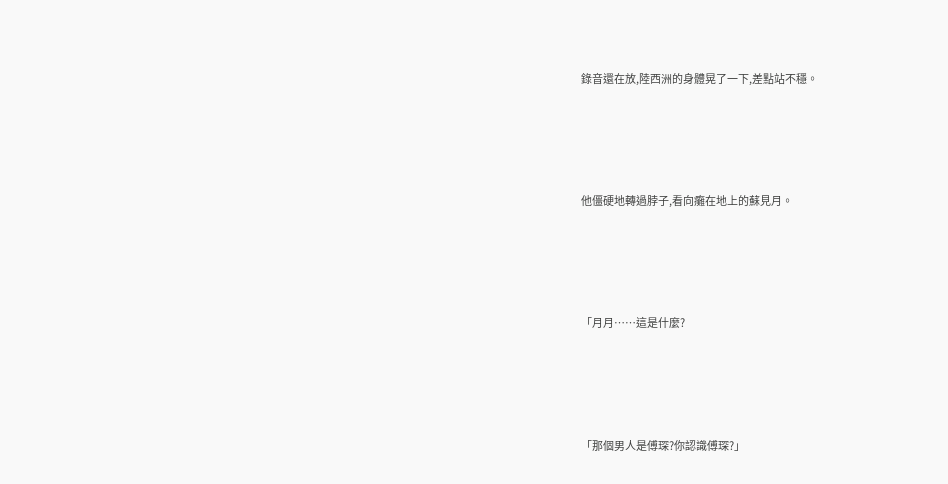錄音還在放,陸西洲的身體晃了一下,差點站不穩。





他僵硬地轉過脖子,看向癱在地上的蘇見月。





「月月……這是什麼?





「那個男人是傅琛?你認識傅琛?」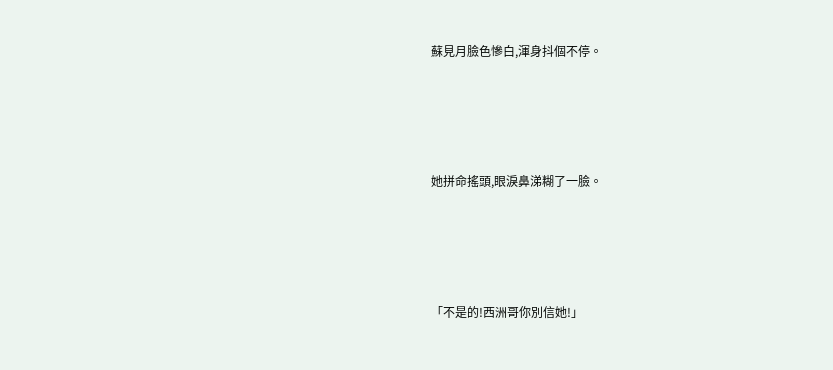蘇見月臉色慘白,渾身抖個不停。





她拼命搖頭,眼淚鼻涕糊了一臉。





「不是的!西洲哥你別信她!」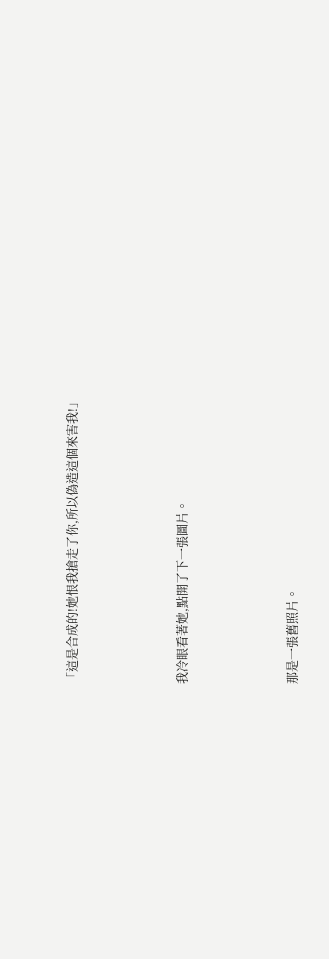「這是合成的!她恨我搶走了你,所以偽造這個來害我!」





我冷眼看著她,點開了下一張圖片。





那是一張舊照片。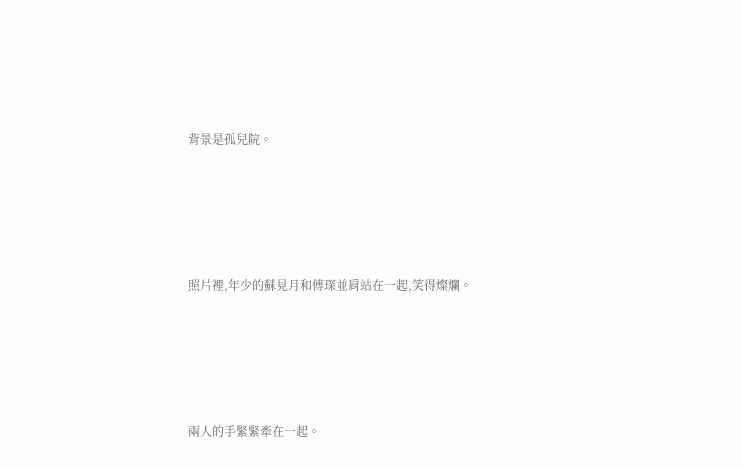背景是孤兒院。





照片裡,年少的蘇見月和傅琛並肩站在一起,笑得燦爛。





兩人的手緊緊牽在一起。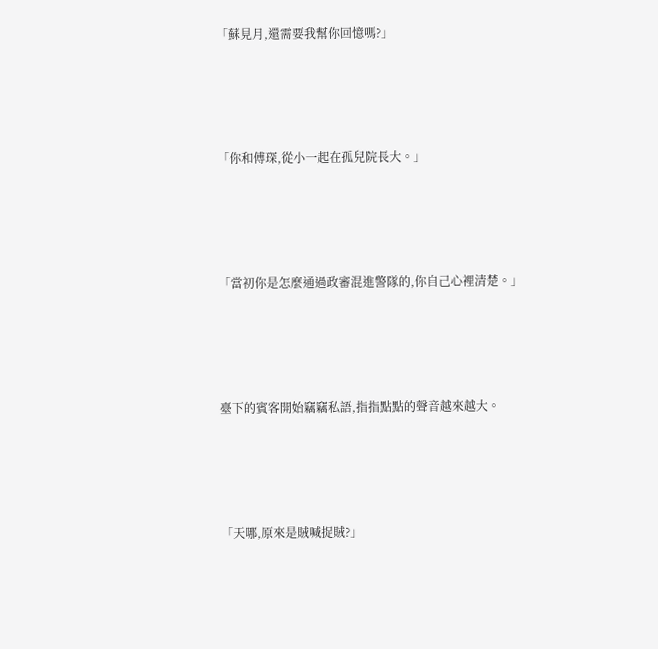「蘇見月,還需要我幫你回憶嗎?」





「你和傅琛,從小一起在孤兒院長大。」





「當初你是怎麼通過政審混進警隊的,你自己心裡清楚。」





臺下的賓客開始竊竊私語,指指點點的聲音越來越大。





「天哪,原來是賊喊捉賊?」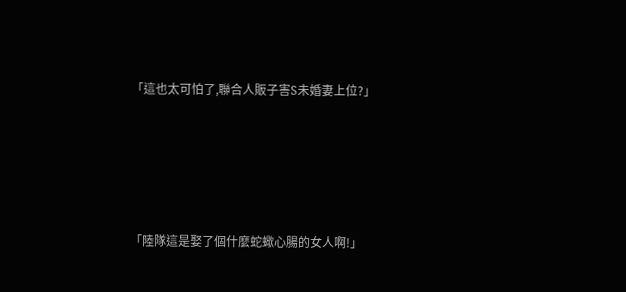「這也太可怕了,聯合人販子害S未婚妻上位?」





「陸隊這是娶了個什麼蛇蠍心腸的女人啊!」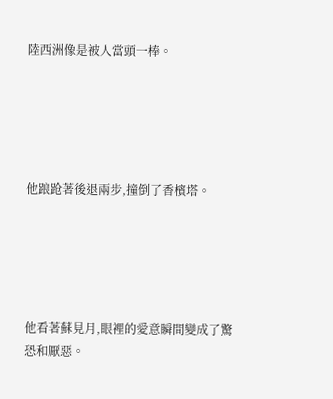陸西洲像是被人當頭一棒。





他踉跄著後退兩步,撞倒了香檳塔。





他看著蘇見月,眼裡的愛意瞬間變成了驚恐和厭惡。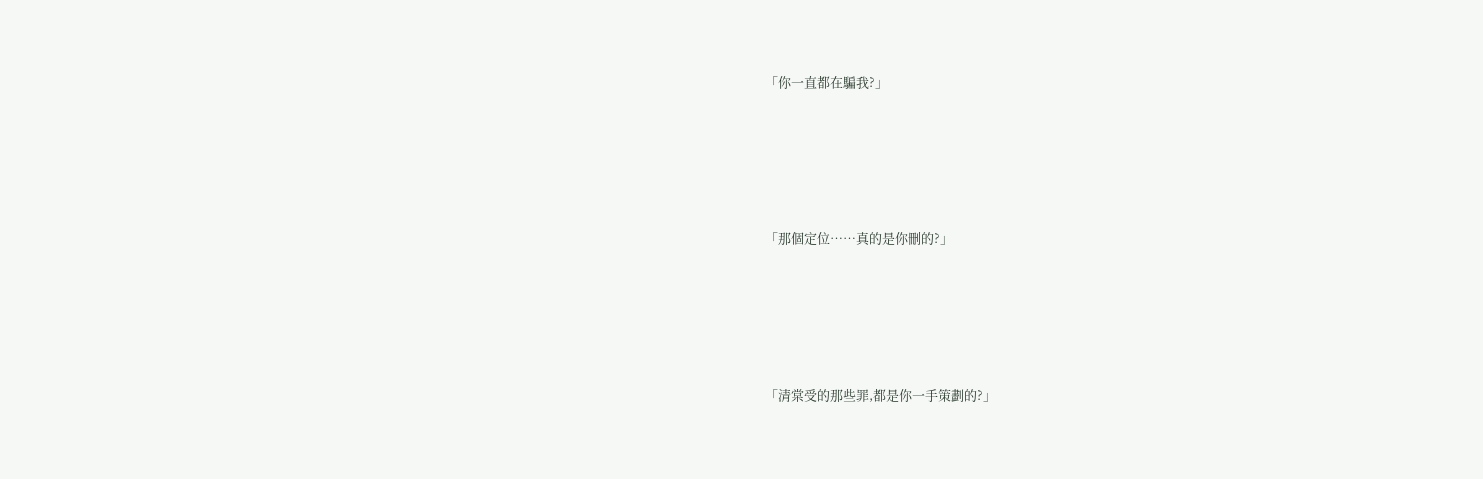「你一直都在騙我?」





「那個定位……真的是你刪的?」





「清棠受的那些罪,都是你一手策劃的?」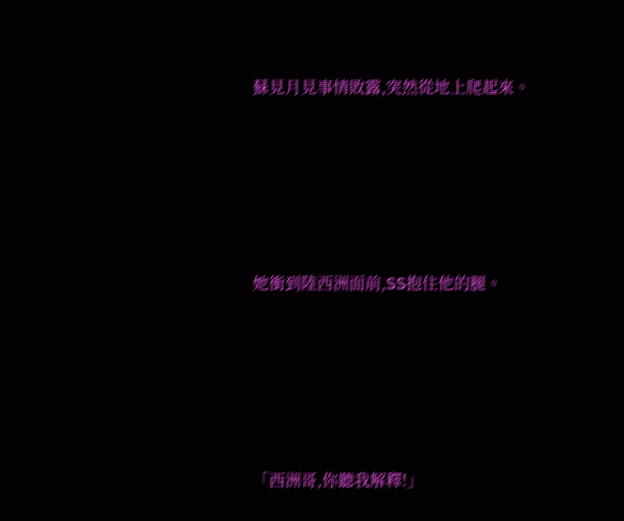蘇見月見事情敗露,突然從地上爬起來。





她衝到陸西洲面前,SS抱住他的腿。





「西洲哥,你聽我解釋!」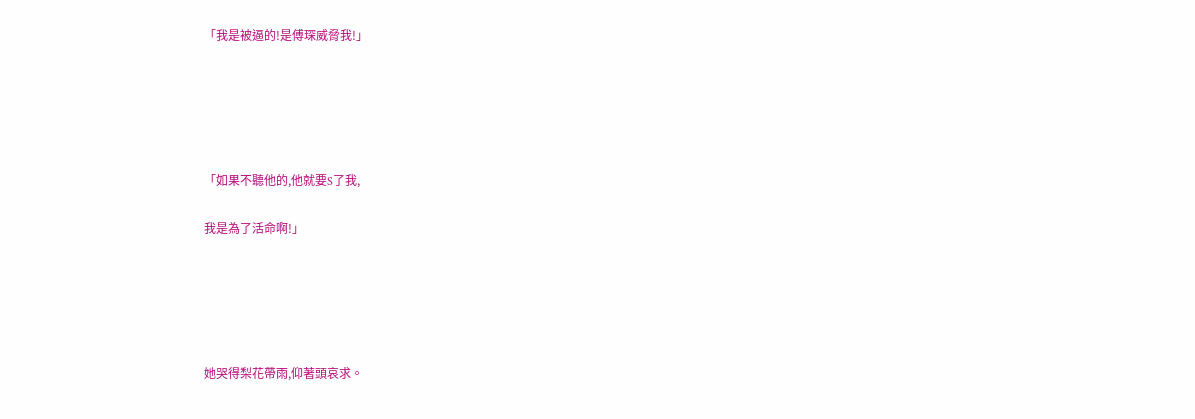「我是被逼的!是傅琛威脅我!」





「如果不聽他的,他就要S了我,

我是為了活命啊!」





她哭得梨花帶雨,仰著頭哀求。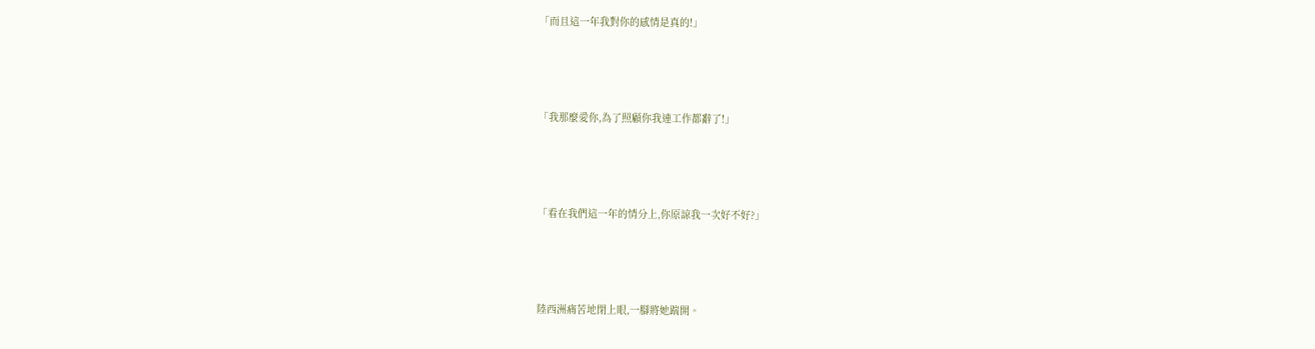「而且這一年我對你的感情是真的!」





「我那麼愛你,為了照顧你我連工作都辭了!」





「看在我們這一年的情分上,你原諒我一次好不好?」





陸西洲痛苦地閉上眼,一腳將她踹開。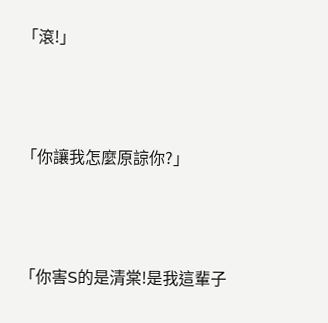「滾!」





「你讓我怎麼原諒你?」





「你害S的是清棠!是我這輩子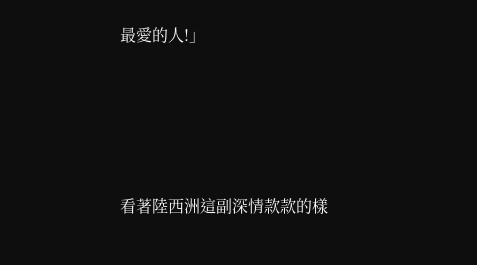最愛的人!」





看著陸西洲這副深情款款的樣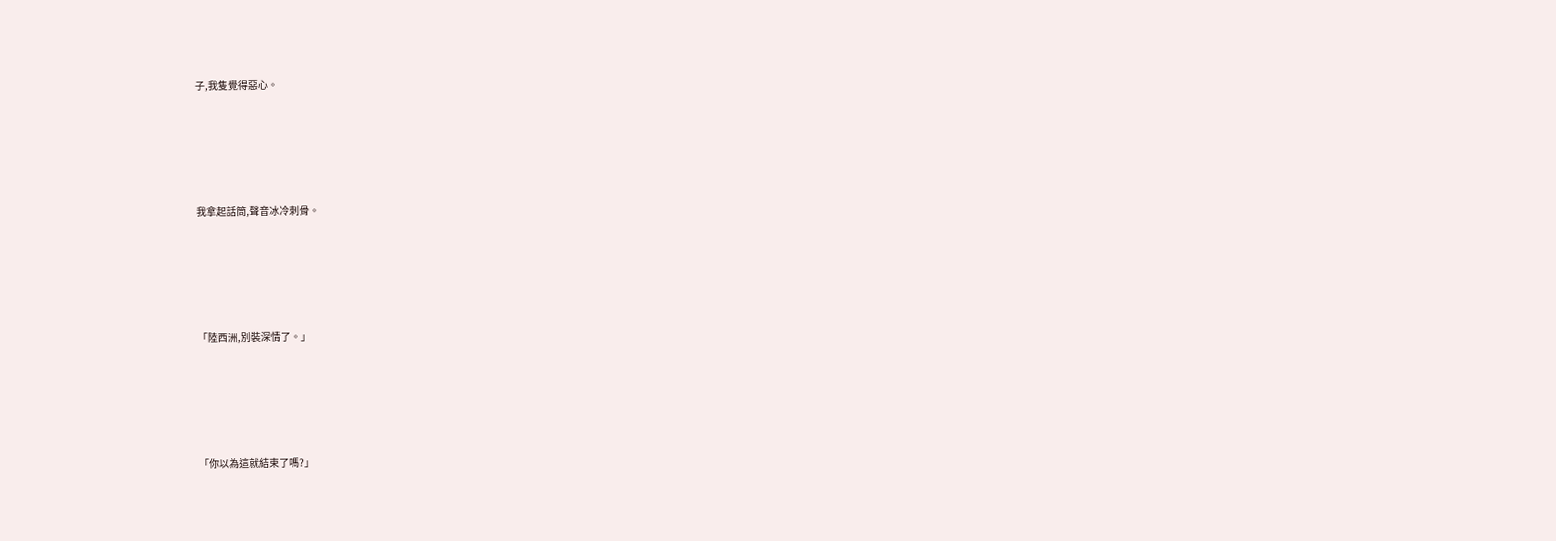子,我隻覺得惡心。





我拿起話筒,聲音冰冷刺骨。





「陸西洲,別裝深情了。」





「你以為這就結束了嗎?」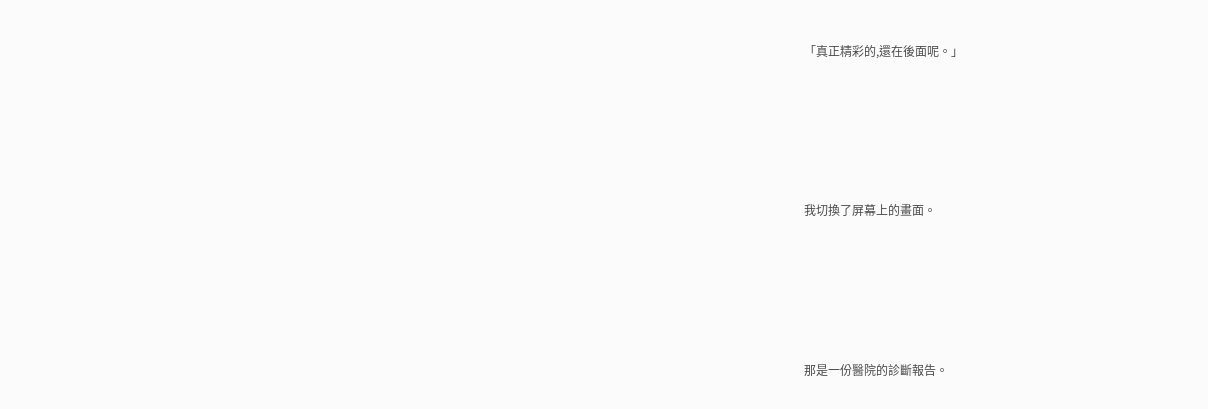「真正精彩的,還在後面呢。」





我切換了屏幕上的畫面。





那是一份醫院的診斷報告。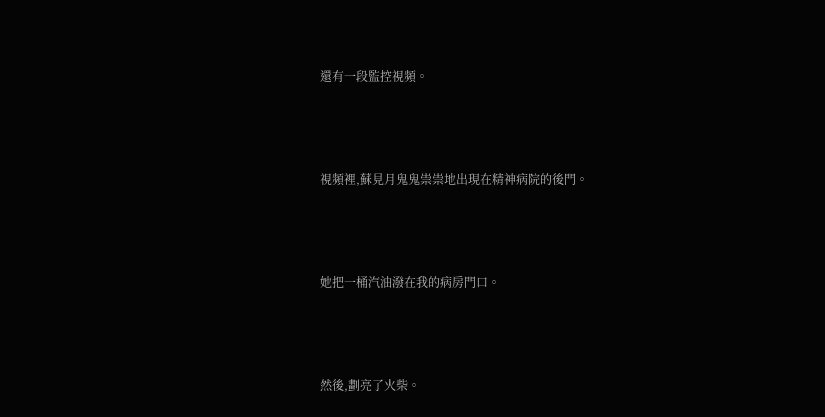還有一段監控視頻。





視頻裡,蘇見月鬼鬼祟祟地出現在精神病院的後門。





她把一桶汽油潑在我的病房門口。





然後,劃亮了火柴。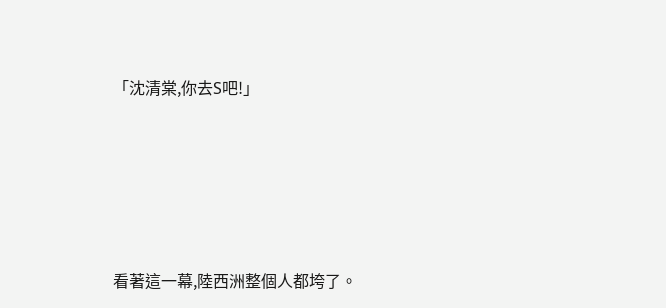「沈清棠,你去S吧!」





看著這一幕,陸西洲整個人都垮了。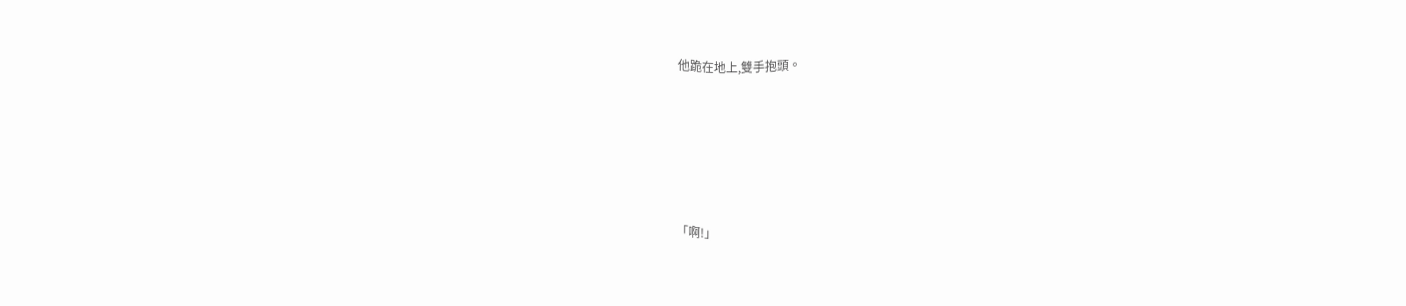他跪在地上,雙手抱頭。





「啊!」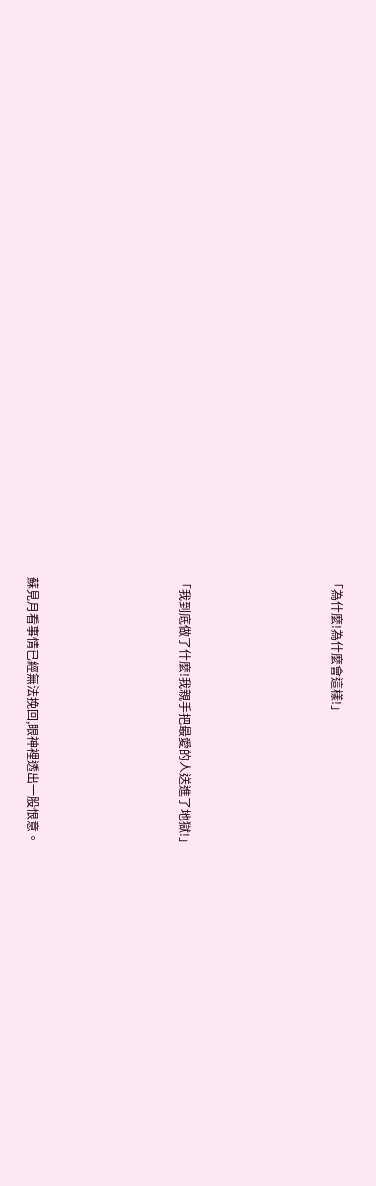「為什麼!為什麼會這樣!」





「我到底做了什麼!我親手把最愛的人送進了地獄!」





蘇見月看事情已經無法挽回,眼神裡透出一股恨意。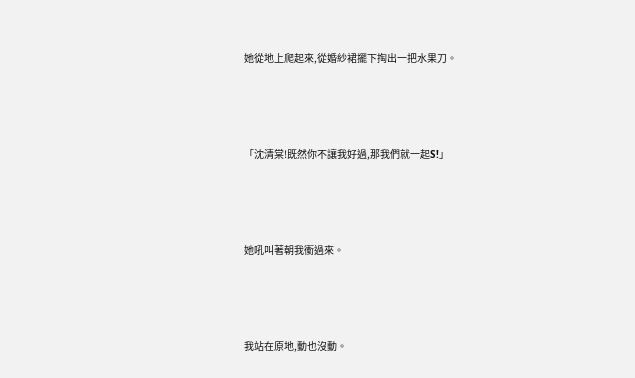她從地上爬起來,從婚紗裙擺下掏出一把水果刀。





「沈清棠!既然你不讓我好過,那我們就一起S!」





她吼叫著朝我衝過來。





我站在原地,動也沒動。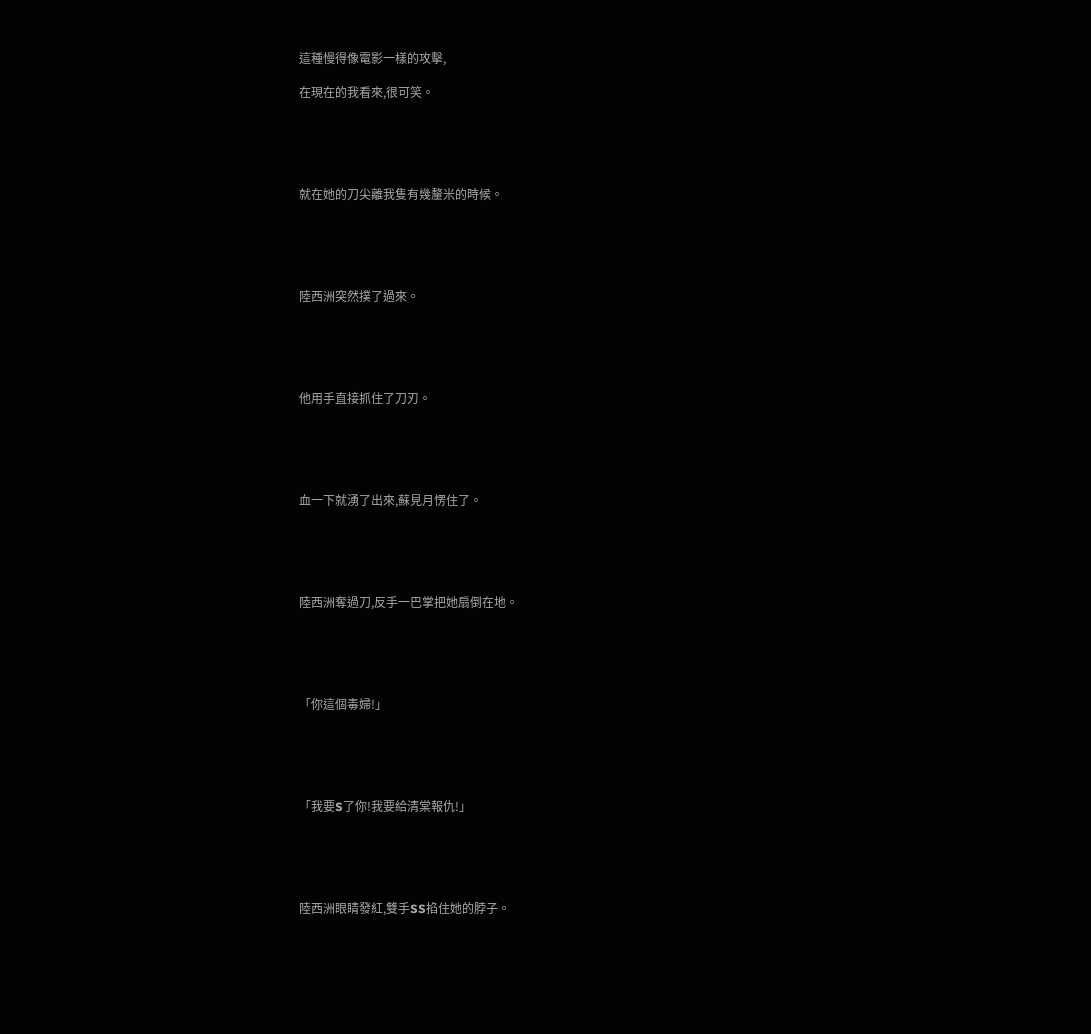這種慢得像電影一樣的攻擊,

在現在的我看來,很可笑。





就在她的刀尖離我隻有幾釐米的時候。





陸西洲突然撲了過來。





他用手直接抓住了刀刃。





血一下就湧了出來,蘇見月愣住了。





陸西洲奪過刀,反手一巴掌把她扇倒在地。





「你這個毒婦!」





「我要S了你!我要給清棠報仇!」





陸西洲眼睛發紅,雙手SS掐住她的脖子。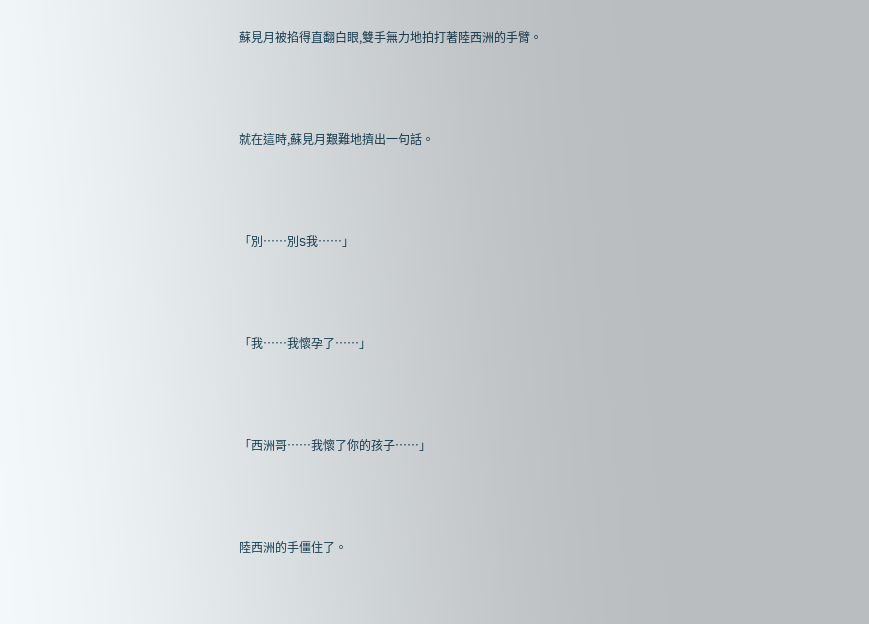蘇見月被掐得直翻白眼,雙手無力地拍打著陸西洲的手臂。





就在這時,蘇見月艱難地擠出一句話。





「別……別S我……」





「我……我懷孕了……」





「西洲哥……我懷了你的孩子……」





陸西洲的手僵住了。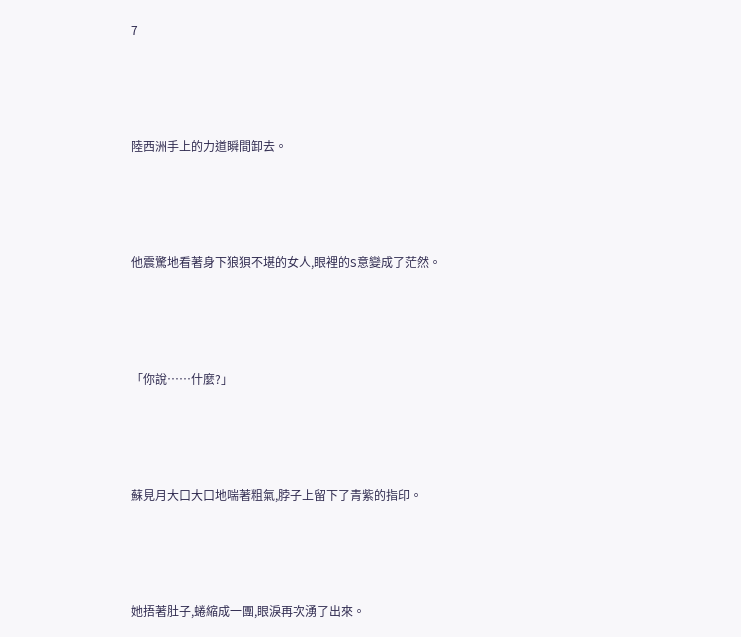7





陸西洲手上的力道瞬間卸去。





他震驚地看著身下狼狽不堪的女人,眼裡的S意變成了茫然。





「你說……什麼?」





蘇見月大口大口地喘著粗氣,脖子上留下了青紫的指印。





她捂著肚子,蜷縮成一團,眼淚再次湧了出來。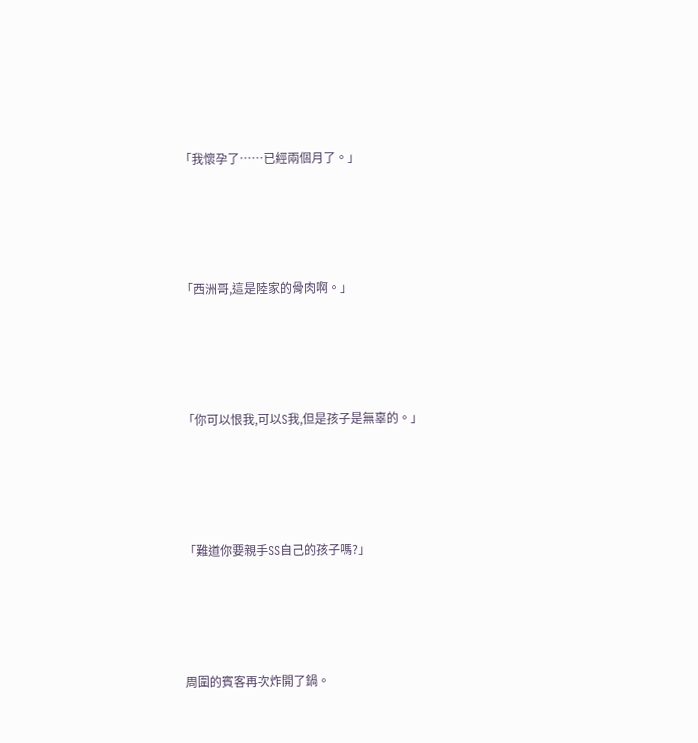「我懷孕了……已經兩個月了。」





「西洲哥,這是陸家的骨肉啊。」





「你可以恨我,可以S我,但是孩子是無辜的。」





「難道你要親手SS自己的孩子嗎?」





周圍的賓客再次炸開了鍋。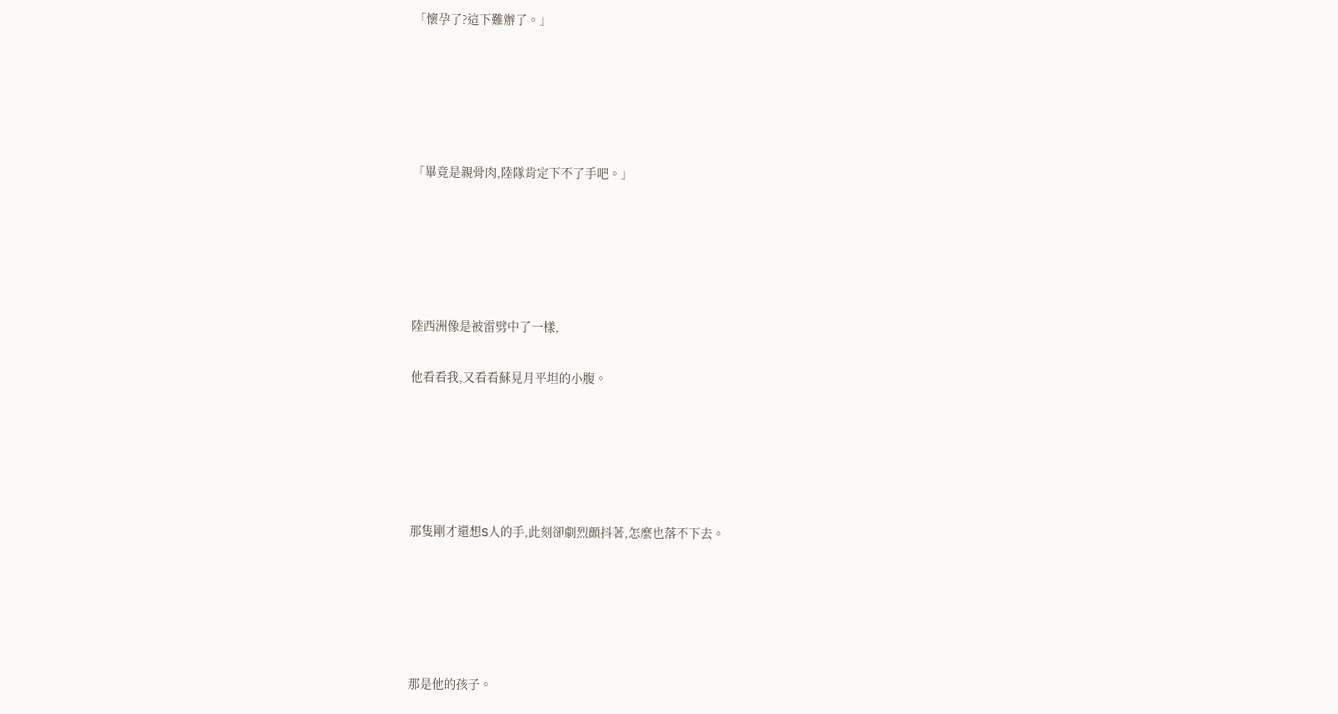「懷孕了?這下難辦了。」





「畢竟是親骨肉,陸隊肯定下不了手吧。」





陸西洲像是被雷劈中了一樣,

他看看我,又看看蘇見月平坦的小腹。





那隻剛才還想S人的手,此刻卻劇烈顫抖著,怎麼也落不下去。





那是他的孩子。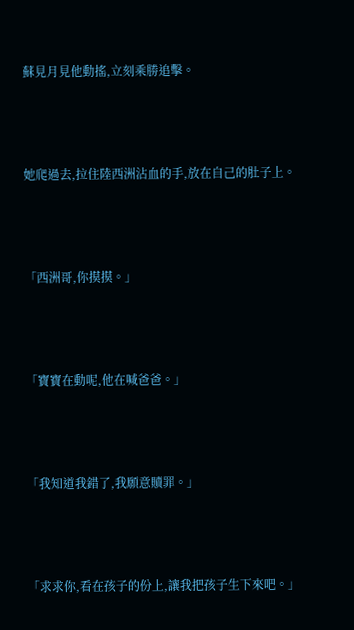蘇見月見他動搖,立刻乘勝追擊。





她爬過去,拉住陸西洲沾血的手,放在自己的肚子上。





「西洲哥,你摸摸。」





「寶寶在動呢,他在喊爸爸。」





「我知道我錯了,我願意贖罪。」





「求求你,看在孩子的份上,讓我把孩子生下來吧。」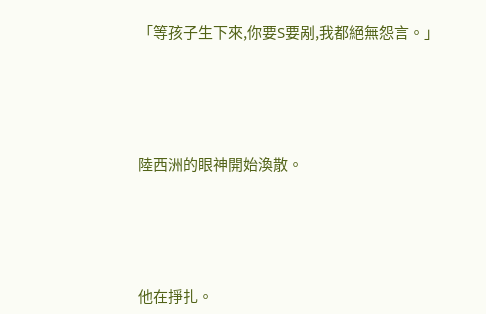「等孩子生下來,你要S要剐,我都絕無怨言。」





陸西洲的眼神開始渙散。





他在掙扎。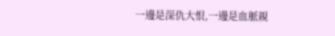一邊是深仇大恨,一邊是血脈親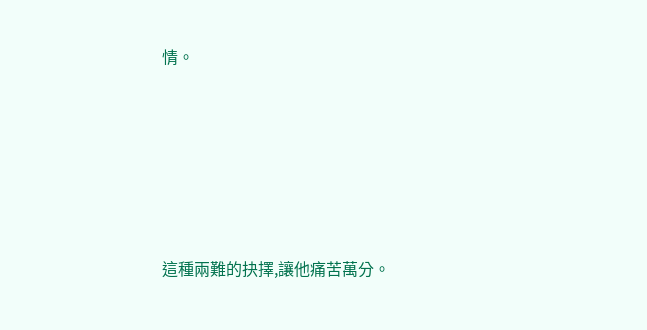情。





這種兩難的抉擇,讓他痛苦萬分。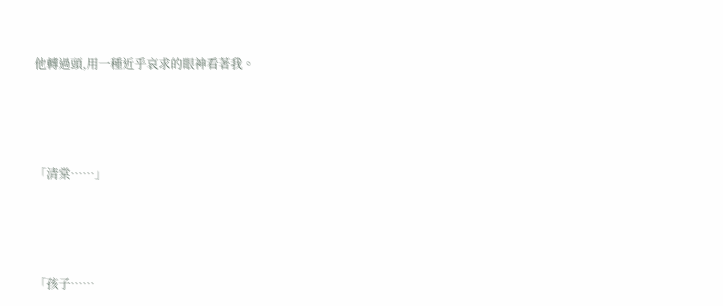他轉過頭,用一種近乎哀求的眼神看著我。





「清棠……」





「孩子……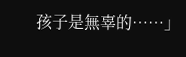孩子是無辜的……」